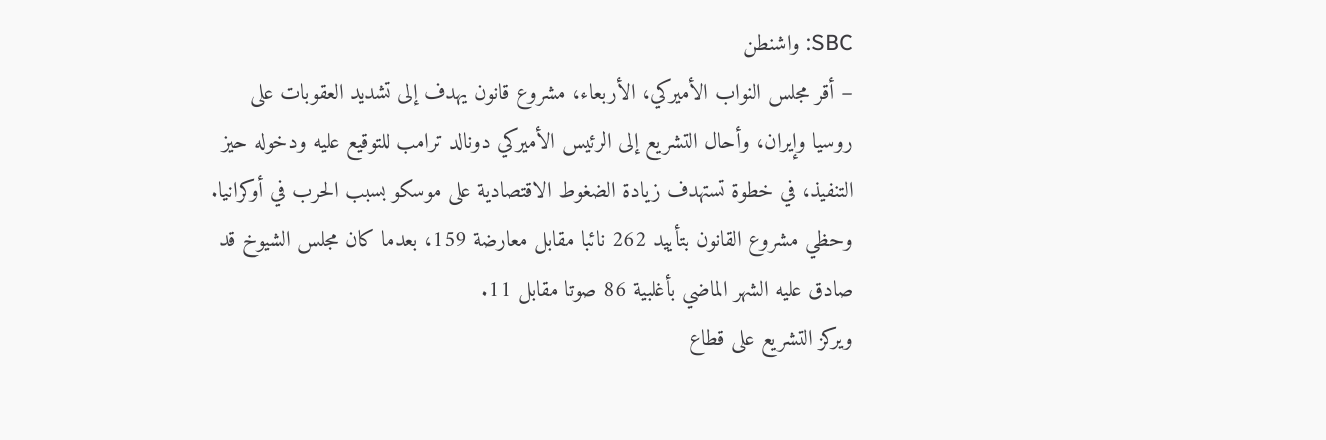SBC: واشنطن
– أقر مجلس النواب الأميركي، الأربعاء، مشروع قانون يهدف إلى تشديد العقوبات على روسيا وإيران، وأحال التشريع إلى الرئيس الأميركي دونالد ترامب للتوقيع عليه ودخوله حيز التنفيذ، في خطوة تستهدف زيادة الضغوط الاقتصادية على موسكو بسبب الحرب في أوكرانيا.
وحظي مشروع القانون بتأييد 262 نائبا مقابل معارضة 159، بعدما كان مجلس الشيوخ قد صادق عليه الشهر الماضي بأغلبية 86 صوتا مقابل 11.
ويركز التشريع على قطاع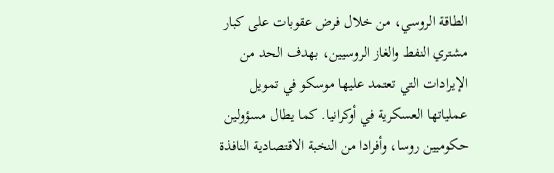الطاقة الروسي، من خلال فرض عقوبات على كبار مشتري النفط والغاز الروسيين، بهدف الحد من الإيرادات التي تعتمد عليها موسكو في تمويل عملياتها العسكرية في أوكرانيا. كما يطال مسؤولين حكوميين روسا، وأفرادا من النخبة الاقتصادية النافذة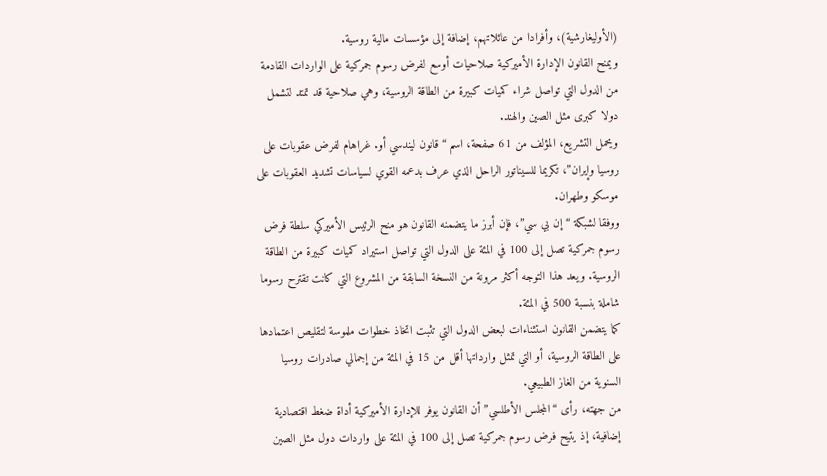(الأوليغارشية)، وأفرادا من عائلاتهم، إضافة إلى مؤسسات مالية روسية.
ويمنح القانون الإدارة الأميركية صلاحيات أوسع لفرض رسوم جمركية على الواردات القادمة من الدول التي تواصل شراء كميات كبيرة من الطاقة الروسية، وهي صلاحية قد تمتد لتشمل دولا كبرى مثل الصين والهند.
ويحمل التشريع، المؤلف من 61 صفحة، اسم “قانون ليندسي أو. غراهام لفرض عقوبات على روسيا وإيران”، تكريما للسيناتور الراحل الذي عرف بدعمه القوي لسياسات تشديد العقوبات على موسكو وطهران.
ووفقا لشبكة “إن بي سي”، فإن أبرز ما يتضمنه القانون هو منح الرئيس الأميركي سلطة فرض رسوم جمركية تصل إلى 100 في المئة على الدول التي تواصل استيراد كميات كبيرة من الطاقة الروسية. ويعد هذا التوجه أكثر مرونة من النسخة السابقة من المشروع التي كانت تقترح رسوما شاملة بنسبة 500 في المئة.
كما يتضمن القانون استثناءات لبعض الدول التي تثبت اتخاذ خطوات ملموسة لتقليص اعتمادها على الطاقة الروسية، أو التي تمثل وارداتها أقل من 15 في المئة من إجمالي صادرات روسيا السنوية من الغاز الطبيعي.
من جهته، رأى “المجلس الأطلسي” أن القانون يوفر للإدارة الأميركية أداة ضغط اقتصادية إضافية، إذ يتيح فرض رسوم جمركية تصل إلى 100 في المئة على واردات دول مثل الصين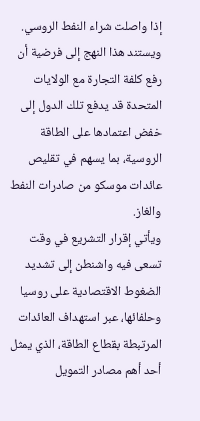إذا واصلت شراء النفط الروسي. ويستند هذا النهج إلى فرضية أن رفع كلفة التجارة مع الولايات المتحدة قد يدفع تلك الدول إلى خفض اعتمادها على الطاقة الروسية، بما يسهم في تقليص عائدات موسكو من صادرات النفط والغاز.
ويأتي إقرار التشريع في وقت تسعى فيه واشنطن إلى تشديد الضغوط الاقتصادية على روسيا وحلفائها، عبر استهداف العائدات المرتبطة بقطاع الطاقة، الذي يمثل أحد أهم مصادر التمويل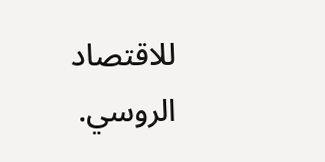للاقتصاد الروسي.